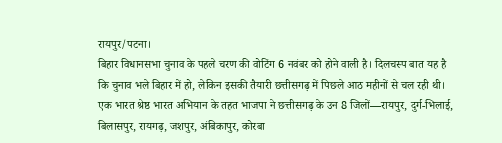रायपुर/पटना।
बिहार विधानसभा चुनाव के पहले चरण की वोटिंग 6 नवंबर को होने वाली है। दिलचस्प बात यह है कि चुनाव भले बिहार में हो, लेकिन इसकी तैयारी छत्तीसगढ़ में पिछले आठ महीनों से चल रही थी।
एक भारत श्रेष्ठ भारत अभियान के तहत भाजपा ने छत्तीसगढ़ के उन 8 जिलों—रायपुर, दुर्ग-भिलाई, बिलासपुर, रायगढ़, जशपुर, अंबिकापुर, कोरबा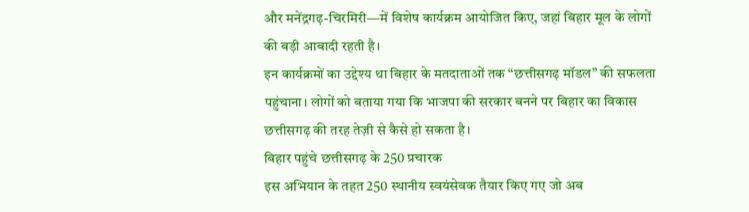और मनेंद्रगढ़-चिरमिरी—में विशेष कार्यक्रम आयोजित किए, जहां बिहार मूल के लोगों की बड़ी आबादी रहती है।
इन कार्यक्रमों का उद्देश्य था बिहार के मतदाताओं तक “छत्तीसगढ़ मॉडल” की सफलता पहुंचाना। लोगों को बताया गया कि भाजपा की सरकार बनने पर बिहार का विकास छत्तीसगढ़ की तरह तेज़ी से कैसे हो सकता है।
बिहार पहुंचे छत्तीसगढ़ के 250 प्रचारक
इस अभियान के तहत 250 स्थानीय स्वयंसेवक तैयार किए गए जो अब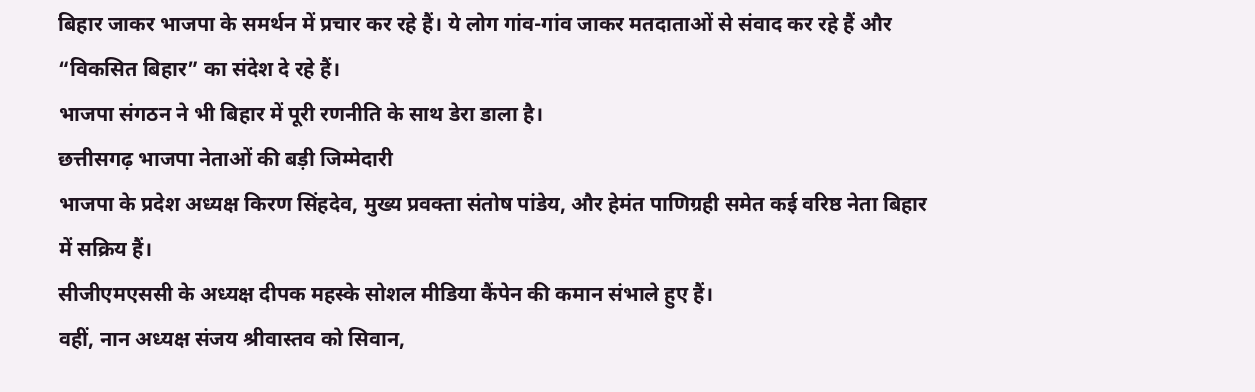बिहार जाकर भाजपा के समर्थन में प्रचार कर रहे हैं। ये लोग गांव-गांव जाकर मतदाताओं से संवाद कर रहे हैं और “विकसित बिहार” का संदेश दे रहे हैं।
भाजपा संगठन ने भी बिहार में पूरी रणनीति के साथ डेरा डाला है।
छत्तीसगढ़ भाजपा नेताओं की बड़ी जिम्मेदारी
भाजपा के प्रदेश अध्यक्ष किरण सिंहदेव, मुख्य प्रवक्ता संतोष पांडेय, और हेमंत पाणिग्रही समेत कई वरिष्ठ नेता बिहार में सक्रिय हैं।
सीजीएमएससी के अध्यक्ष दीपक महस्के सोशल मीडिया कैंपेन की कमान संभाले हुए हैं।
वहीं, नान अध्यक्ष संजय श्रीवास्तव को सिवान,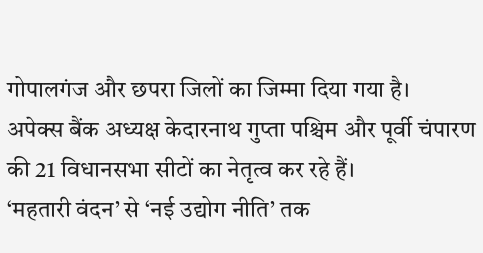गोपालगंज और छपरा जिलों का जिम्मा दिया गया है।
अपेक्स बैंक अध्यक्ष केदारनाथ गुप्ता पश्चिम और पूर्वी चंपारण की 21 विधानसभा सीटों का नेतृत्व कर रहे हैं।
‘महतारी वंदन’ से ‘नई उद्योग नीति’ तक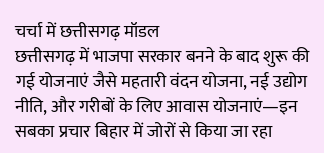चर्चा में छत्तीसगढ़ मॉडल
छत्तीसगढ़ में भाजपा सरकार बनने के बाद शुरू की गई योजनाएं जैसे महतारी वंदन योजना, नई उद्योग नीति, और गरीबों के लिए आवास योजनाएं—इन सबका प्रचार बिहार में जोरों से किया जा रहा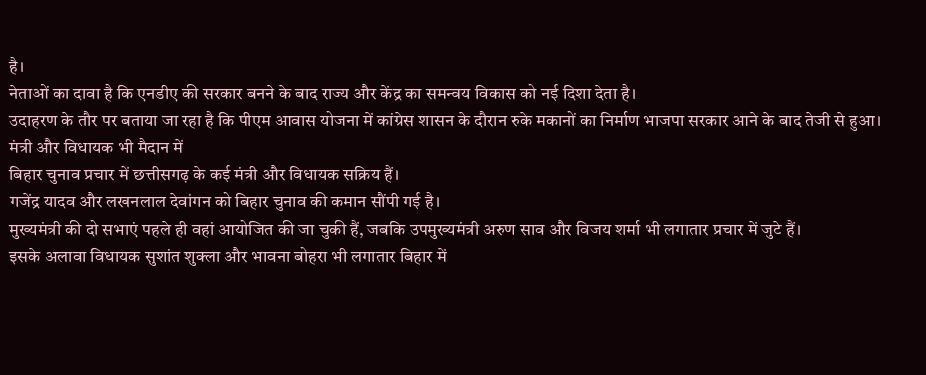है।
नेताओं का दावा है कि एनडीए की सरकार बनने के बाद राज्य और केंद्र का समन्वय विकास को नई दिशा देता है।
उदाहरण के तौर पर बताया जा रहा है कि पीएम आवास योजना में कांग्रेस शासन के दौरान रुके मकानों का निर्माण भाजपा सरकार आने के बाद तेजी से हुआ।
मंत्री और विधायक भी मैदान में
बिहार चुनाव प्रचार में छत्तीसगढ़ के कई मंत्री और विधायक सक्रिय हैं।
गजेंद्र यादव और लखनलाल देवांगन को बिहार चुनाव की कमान सौंपी गई है।
मुख्यमंत्री की दो सभाएं पहले ही वहां आयोजित की जा चुकी हैं, जबकि उपमुख्यमंत्री अरुण साव और विजय शर्मा भी लगातार प्रचार में जुटे हैं।
इसके अलावा विधायक सुशांत शुक्ला और भावना बोहरा भी लगातार बिहार में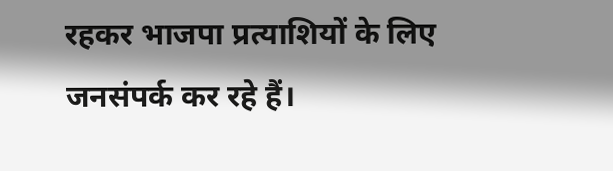रहकर भाजपा प्रत्याशियों के लिए जनसंपर्क कर रहे हैं।